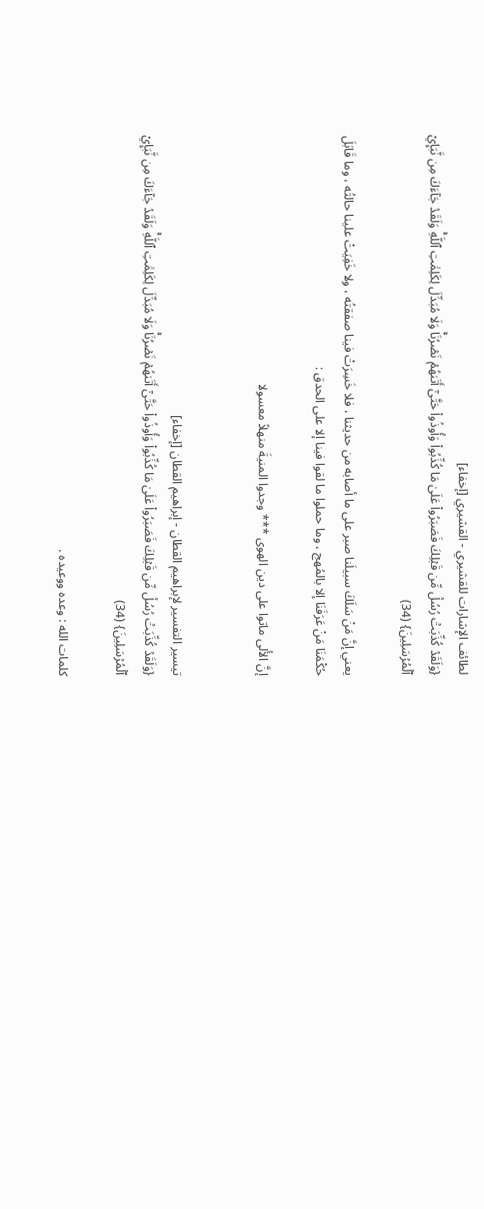لطائف الإشارات للقشيري - القشيري [إخفاء]
{وَلَقَدۡ كُذِّبَتۡ رُسُلٞ مِّن قَبۡلِكَ فَصَبَرُواْ عَلَىٰ مَا كُذِّبُواْ وَأُوذُواْ حَتَّىٰٓ أَتَىٰهُمۡ نَصۡرُنَاۚ وَلَا مُبَدِّلَ لِكَلِمَٰتِ ٱللَّهِۚ وَلَقَدۡ جَآءَكَ مِن نَّبَإِيْ ٱلۡمُرۡسَلِينَ} (34)

يعني إنَّ مَنْ سَلَكَ سبيلَنا صبر على ما أصابه من حديثنا ، فلا خَسِرَتْ فينا صفقتُه ، ولا خَفِيَتْ علينا حالتُه ، وما قَابَلَ حُكْمَنَا مَنْ عَرَفَنَا إلا بالمُهج ، وما حملوا ما لقوا فينا إلا على الحدق :

إنَّ الأُلى ماتوا على دين الهوى *** وجدوا المنيةَ منهلاً معسولا


تيسير التفسير لإبراهيم القطان - إبراهيم القطان [إخفاء]
{وَلَقَدۡ كُذِّبَتۡ رُسُلٞ مِّن قَبۡلِكَ فَصَبَرُواْ عَلَىٰ مَا كُذِّبُواْ وَأُوذُواْ حَتَّىٰٓ أَتَىٰهُمۡ نَصۡرُنَاۚ وَلَا مُبَدِّلَ لِكَلِمَٰتِ ٱللَّهِۚ وَلَقَدۡ جَآءَكَ مِن نَّبَإِيْ ٱلۡمُرۡسَلِينَ} (34)

كلمات الله : وعده ووعيده .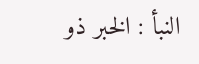النبأ : الخبر ذو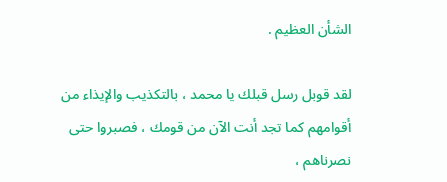الشأن العظيم .

لقد قوبل رسل قبلك يا محمد ، بالتكذيب والإيذاء من أقوامهم كما تجد أنت الآن من قومك ، فصبروا حتى نصرناهم ،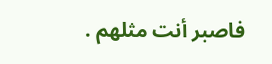فاصبر أنت مثلهم .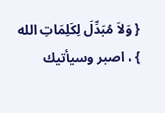{ وَلاَ مُبَدِّلَ لِكَلِمَاتِ الله } ، اصبر وسيأتيك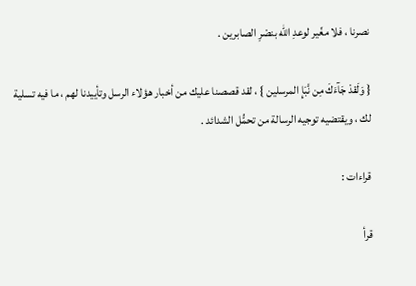نصرنا ، فلا مغّير لوعدِ الله بنصْرِ الصابرين .

{ وَلَقدْ جَآءَكَ مِن نَّبَإِ المرسلين } ، لقد قصصنا عليك من أخبار هؤلاء الرسل وتأييدنا لهم ، ما فيه تسلية لك ، ويقتضيه توجيه الرسالة من تحمُّل الشدائد .

قراءات :

قرأ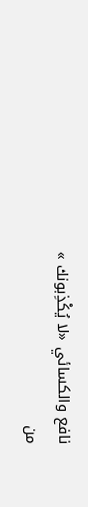نافع والكسائي «لا يُكْذِبونك » من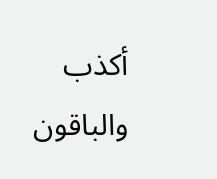أكذب والباقون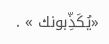«يُكَذِّبونك » .